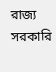রাজ্য সরকারি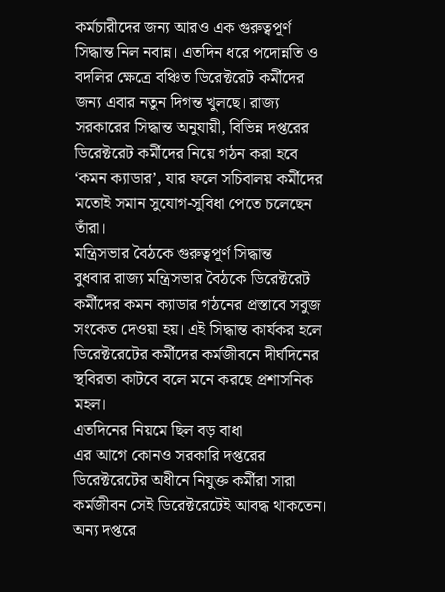কর্মচারীদের জন্য আরও এক গুরুত্বপূর্ণ সিদ্ধান্ত নিল নবান্ন। এতদিন ধরে পদোন্নতি ও বদলির ক্ষেত্রে বঞ্চিত ডিরেক্টরেট কর্মীদের জন্য এবার নতুন দিগন্ত খুলছে। রাজ্য সরকারের সিদ্ধান্ত অনুযায়ী, বিভিন্ন দপ্তরের ডিরেক্টরেট কর্মীদের নিয়ে গঠন করা হবে ‘কমন ক্যাডার’, যার ফলে সচিবালয় কর্মীদের মতোই সমান সুযোগ-সুবিধা পেতে চলেছেন তাঁরা।
মন্ত্রিসভার বৈঠকে গুরুত্বপূর্ণ সিদ্ধান্ত
বুধবার রাজ্য মন্ত্রিসভার বৈঠকে ডিরেক্টরেট কর্মীদের কমন ক্যাডার গঠনের প্রস্তাবে সবুজ সংকেত দেওয়া হয়। এই সিদ্ধান্ত কার্যকর হলে ডিরেক্টরেটের কর্মীদের কর্মজীবনে দীর্ঘদিনের স্থবিরতা কাটবে বলে মনে করছে প্রশাসনিক মহল।
এতদিনের নিয়মে ছিল বড় বাধা
এর আগে কোনও সরকারি দপ্তরের ডিরেক্টরেটের অধীনে নিযুক্ত কর্মীরা সারা কর্মজীবন সেই ডিরেক্টরেটেই আবদ্ধ থাকতেন। অন্য দপ্তরে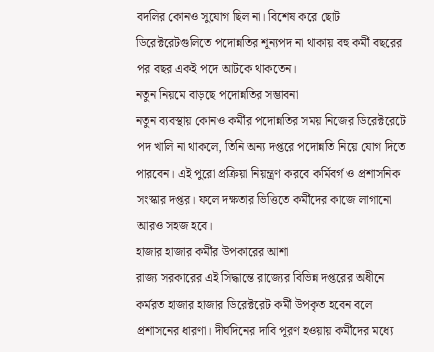বদলির কোনও সুযোগ ছিল না। বিশেষ করে ছোট ডিরেক্টরেটগুলিতে পদোন্নতির শূন্যপদ না থাকায় বহু কর্মী বছরের পর বছর একই পদে আটকে থাকতেন।
নতুন নিয়মে বাড়ছে পদোন্নতির সম্ভাবনা
নতুন ব্যবস্থায় কোনও কর্মীর পদোন্নতির সময় নিজের ডিরেক্টরেটে পদ খালি না থাকলে, তিনি অন্য দপ্তরে পদোন্নতি নিয়ে যোগ দিতে পারবেন। এই পুরো প্রক্রিয়া নিয়ন্ত্রণ করবে কর্মিবর্গ ও প্রশাসনিক সংস্কার দপ্তর। ফলে দক্ষতার ভিত্তিতে কর্মীদের কাজে লাগানো আরও সহজ হবে।
হাজার হাজার কর্মীর উপকারের আশা
রাজ্য সরকারের এই সিদ্ধান্তে রাজ্যের বিভিন্ন দপ্তরের অধীনে কর্মরত হাজার হাজার ডিরেক্টরেট কর্মী উপকৃত হবেন বলে প্রশাসনের ধারণা। দীর্ঘদিনের দাবি পূরণ হওয়ায় কর্মীদের মধ্যে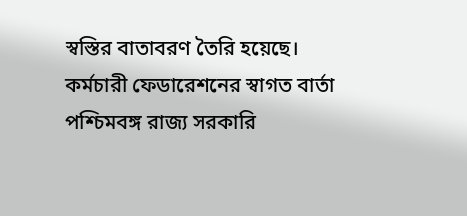স্বস্তির বাতাবরণ তৈরি হয়েছে।
কর্মচারী ফেডারেশনের স্বাগত বার্তা
পশ্চিমবঙ্গ রাজ্য সরকারি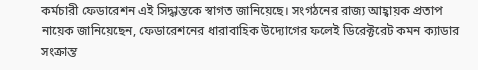কর্মচারী ফেডারেশন এই সিদ্ধান্তকে স্বাগত জানিয়েছে। সংগঠনের রাজ্য আহ্বায়ক প্রতাপ নায়েক জানিয়েছেন, ফেডারেশনের ধারাবাহিক উদ্যোগের ফলেই ডিরেক্টরেট কমন ক্যাডার সংক্রান্ত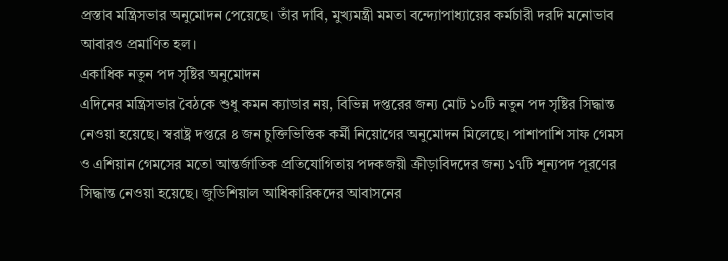প্রস্তাব মন্ত্রিসভার অনুমোদন পেয়েছে। তাঁর দাবি, মুখ্যমন্ত্রী মমতা বন্দ্যোপাধ্যায়ের কর্মচারী দরদি মনোভাব আবারও প্রমাণিত হল।
একাধিক নতুন পদ সৃষ্টির অনুমোদন
এদিনের মন্ত্রিসভার বৈঠকে শুধু কমন ক্যাডার নয়, বিভিন্ন দপ্তরের জন্য মোট ১০টি নতুন পদ সৃষ্টির সিদ্ধান্ত নেওয়া হয়েছে। স্বরাষ্ট্র দপ্তরে ৪ জন চুক্তিভিত্তিক কর্মী নিয়োগের অনুমোদন মিলেছে। পাশাপাশি সাফ গেমস ও এশিয়ান গেমসের মতো আন্তর্জাতিক প্রতিযোগিতায় পদকজয়ী ক্রীড়াবিদদের জন্য ১৭টি শূন্যপদ পূরণের সিদ্ধান্ত নেওয়া হয়েছে। জুডিশিয়াল আধিকারিকদের আবাসনের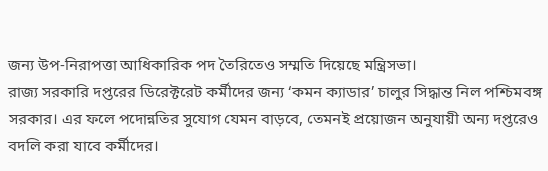জন্য উপ-নিরাপত্তা আধিকারিক পদ তৈরিতেও সম্মতি দিয়েছে মন্ত্রিসভা।
রাজ্য সরকারি দপ্তরের ডিরেক্টরেট কর্মীদের জন্য ‘কমন ক্যাডার’ চালুর সিদ্ধান্ত নিল পশ্চিমবঙ্গ সরকার। এর ফলে পদোন্নতির সুযোগ যেমন বাড়বে, তেমনই প্রয়োজন অনুযায়ী অন্য দপ্তরেও বদলি করা যাবে কর্মীদের।